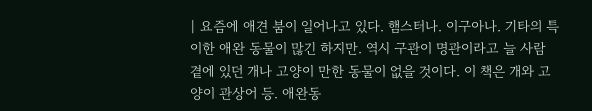| 요즘에 애견 붐이 일어나고 있다. 햄스터나. 이구아나. 기타의 특이한 애완 동물이 많긴 하지만. 역시 구관이 명관이라고 늘 사람 곁에 있던 개나 고양이 만한 동물이 없을 것이다. 이 책은 개와 고양이 관상어 등. 애완동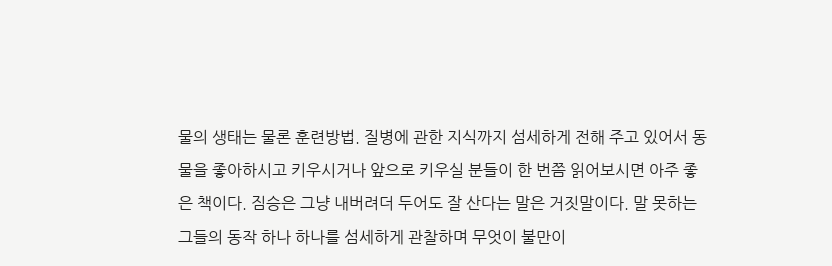물의 생태는 물론 훈련방법. 질병에 관한 지식까지 섬세하게 전해 주고 있어서 동물을 좋아하시고 키우시거나 앞으로 키우실 분들이 한 번쯤 읽어보시면 아주 좋은 책이다. 짐승은 그냥 내버려더 두어도 잘 산다는 말은 거짓말이다. 말 못하는 그들의 동작 하나 하나를 섬세하게 관찰하며 무엇이 불만이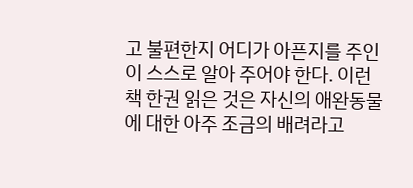고 불편한지 어디가 아픈지를 주인이 스스로 알아 주어야 한다. 이런 책 한권 읽은 것은 자신의 애완동물에 대한 아주 조금의 배려라고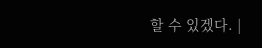할 수 있겠다. |